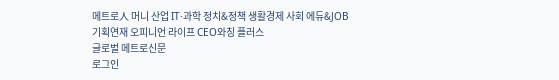메트로人 머니 산업 IT·과학 정치&정책 생활경제 사회 에듀&JOB 기획연재 오피니언 라이프 CEO와칭 플러스
글로벌 메트로신문
로그인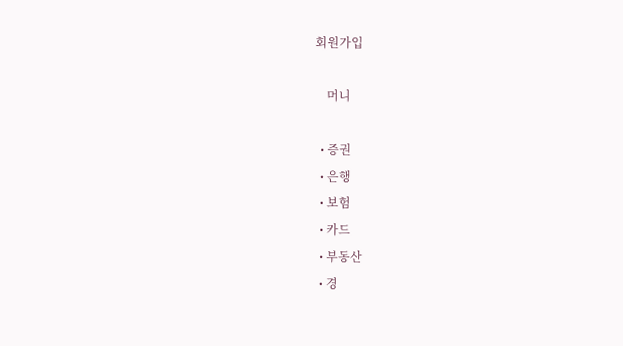회원가입

    머니

  • 증권
  • 은행
  • 보험
  • 카드
  • 부동산
  • 경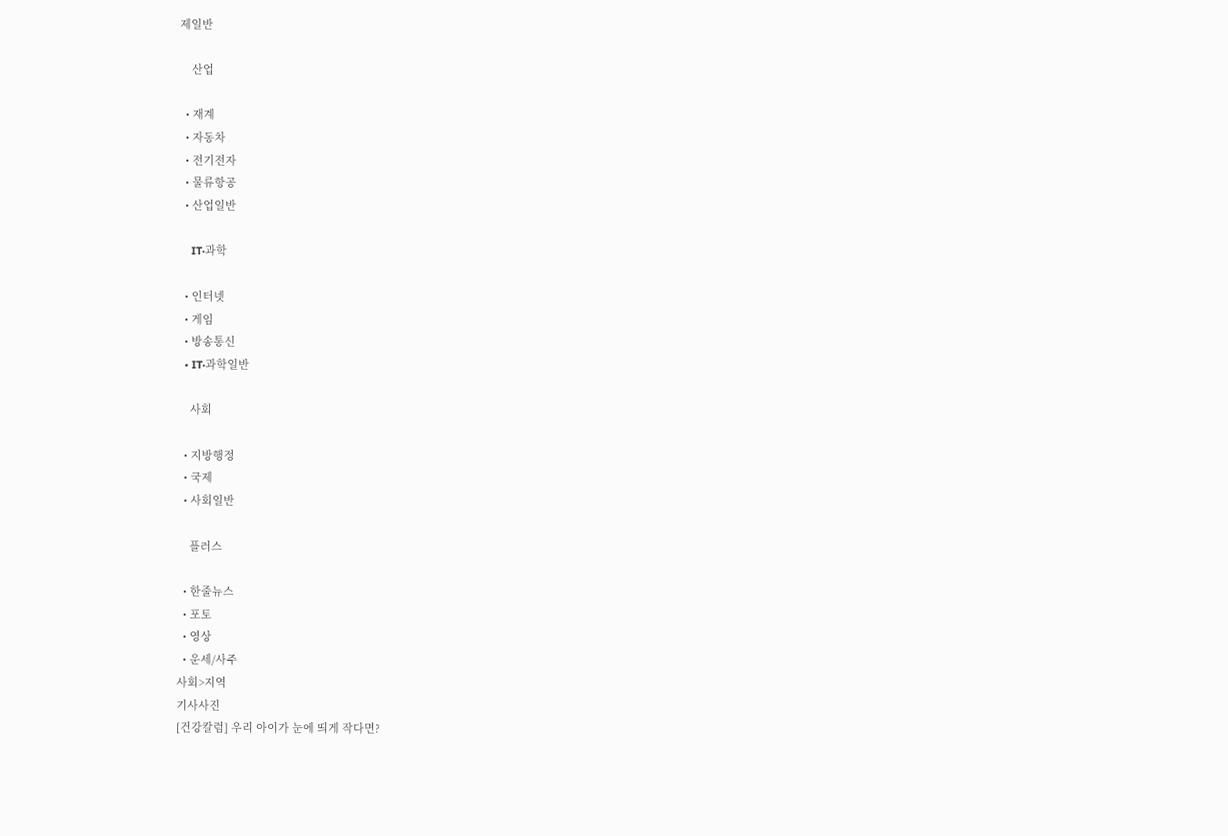제일반

    산업

  • 재계
  • 자동차
  • 전기전자
  • 물류항공
  • 산업일반

    IT·과학

  • 인터넷
  • 게임
  • 방송통신
  • IT·과학일반

    사회

  • 지방행정
  • 국제
  • 사회일반

    플러스

  • 한줄뉴스
  • 포토
  • 영상
  • 운세/사주
사회>지역
기사사진
[건강칼럼] 우리 아이가 눈에 띄게 작다면?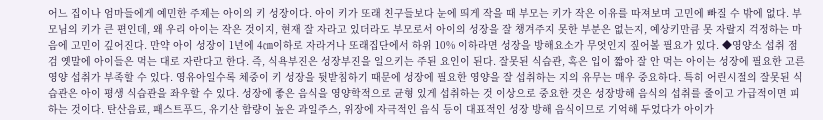어느 집이나 엄마들에게 예민한 주제는 아이의 키 성장이다. 아이 키가 또래 친구들보다 눈에 띄게 작을 때 부모는 키가 작은 이유를 따져보며 고민에 빠질 수 밖에 없다. 부모님의 키가 큰 편인데, 왜 우리 아이는 작은 것이지, 현재 잘 자라고 있더라도 부모로서 아이의 성장을 잘 챙겨주지 못한 부분은 없는지, 예상키만큼 못 자랄지 걱정하는 마음에 고민이 깊어진다. 만약 아이 성장이 1년에 4㎝이하로 자라거나 또래집단에서 하위 10% 이하라면 성장을 방해요소가 무엇인지 짚어볼 필요가 있다. ◆영양소 섭취 점검 옛말에 아이들은 먹는 대로 자란다고 한다. 즉, 식욕부진은 성장부진을 일으키는 주된 요인이 된다. 잘못된 식습관, 혹은 입이 짧아 잘 안 먹는 아이는 성장에 필요한 고른 영양 섭취가 부족할 수 있다. 영유아일수록 체중이 키 성장을 뒷받침하기 때문에 성장에 필요한 영양을 잘 섭취하는 지의 유무는 매우 중요하다. 특히 어린시절의 잘못된 식습관은 아이 평생 식습관을 좌우할 수 있다. 성장에 좋은 음식을 영양학적으로 균형 있게 섭취하는 것 이상으로 중요한 것은 성장방해 음식의 섭취를 줄이고 가급적이면 피하는 것이다. 탄산음료, 패스트푸드, 유기산 함량이 높은 과일주스, 위장에 자극적인 음식 등이 대표적인 성장 방해 음식이므로 기억해 두었다가 아이가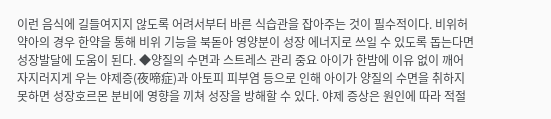이런 음식에 길들여지지 않도록 어려서부터 바른 식습관을 잡아주는 것이 필수적이다. 비위허약아의 경우 한약을 통해 비위 기능을 북돋아 영양분이 성장 에너지로 쓰일 수 있도록 돕는다면 성장발달에 도움이 된다. ◆양질의 수면과 스트레스 관리 중요 아이가 한밤에 이유 없이 깨어 자지러지게 우는 야제증(夜啼症)과 아토피 피부염 등으로 인해 아이가 양질의 수면을 취하지 못하면 성장호르몬 분비에 영향을 끼쳐 성장을 방해할 수 있다. 야제 증상은 원인에 따라 적절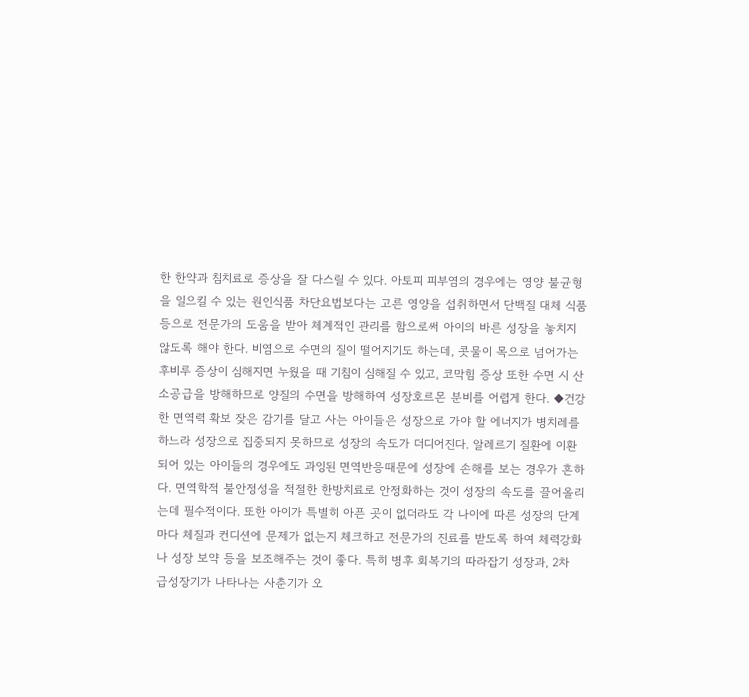한 한약과 침치료로 증상을 잘 다스릴 수 있다. 아토피 피부염의 경우에는 영양 불균형을 일으킬 수 있는 원인식품 차단요법보다는 고른 영양을 섭취하면서 단백질 대체 식품 등으로 전문가의 도움을 받아 체계적인 관리를 함으로써 아이의 바른 성장을 놓치지 않도록 해야 한다. 비염으로 수면의 질이 떨어지기도 하는데, 콧물이 목으로 넘어가는 후비루 증상이 심해지면 누웠을 때 기침이 심해질 수 있고, 코막힘 증상 또한 수면 시 산소공급을 방해하므로 양질의 수면을 방해하여 성장호르몬 분비를 어렵게 한다. ◆건강한 면역력 확보 잦은 감기를 달고 사는 아이들은 성장으로 가야 할 에너지가 병치레를 하느라 성장으로 집중되지 못하므로 성장의 속도가 더디어진다. 알레르기 질환에 이환되어 있는 아이들의 경우에도 과잉된 면역반응때문에 성장에 손해를 보는 경우가 흔하다. 면역학적 불안정성을 적절한 한방치료로 안정화하는 것이 성장의 속도를 끌어올리는데 필수적이다. 또한 아이가 특별히 아픈 곳이 없더라도 각 나이에 따른 성장의 단계마다 체질과 컨디션에 문제가 없는지 체크하고 전문가의 진료를 받도록 하여 체력강화나 성장 보약 등을 보조해주는 것이 좋다. 특히 병후 회복기의 따라잡기 성장과, 2차 급성장기가 나타나는 사춘기가 오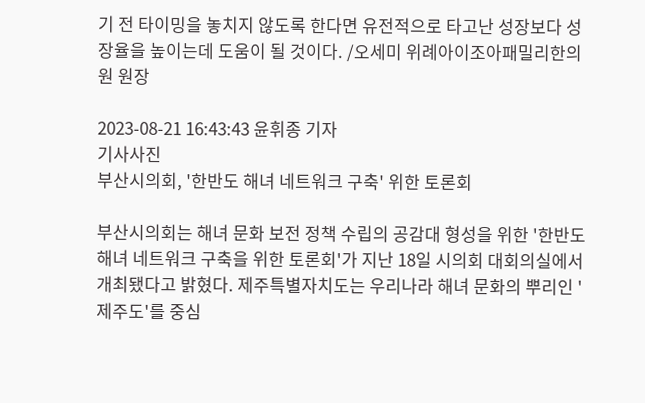기 전 타이밍을 놓치지 않도록 한다면 유전적으로 타고난 성장보다 성장율을 높이는데 도움이 될 것이다. /오세미 위례아이조아패밀리한의원 원장

2023-08-21 16:43:43 윤휘종 기자
기사사진
부산시의회, '한반도 해녀 네트워크 구축' 위한 토론회

부산시의회는 해녀 문화 보전 정책 수립의 공감대 형성을 위한 '한반도 해녀 네트워크 구축을 위한 토론회'가 지난 18일 시의회 대회의실에서 개최됐다고 밝혔다. 제주특별자치도는 우리나라 해녀 문화의 뿌리인 '제주도'를 중심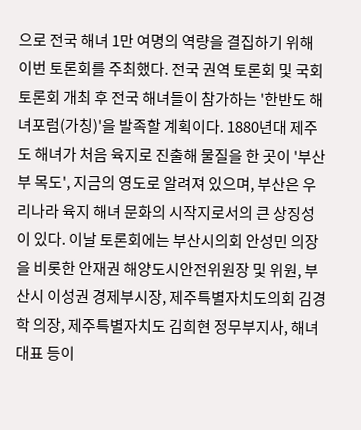으로 전국 해녀 1만 여명의 역량을 결집하기 위해 이번 토론회를 주최했다. 전국 권역 토론회 및 국회 토론회 개최 후 전국 해녀들이 참가하는 '한반도 해녀포럼(가칭)'을 발족할 계획이다. 1880년대 제주도 해녀가 처음 육지로 진출해 물질을 한 곳이 '부산부 목도', 지금의 영도로 알려져 있으며, 부산은 우리나라 육지 해녀 문화의 시작지로서의 큰 상징성이 있다. 이날 토론회에는 부산시의회 안성민 의장을 비롯한 안재권 해양도시안전위원장 및 위원, 부산시 이성권 경제부시장, 제주특별자치도의회 김경학 의장, 제주특별자치도 김희현 정무부지사, 해녀 대표 등이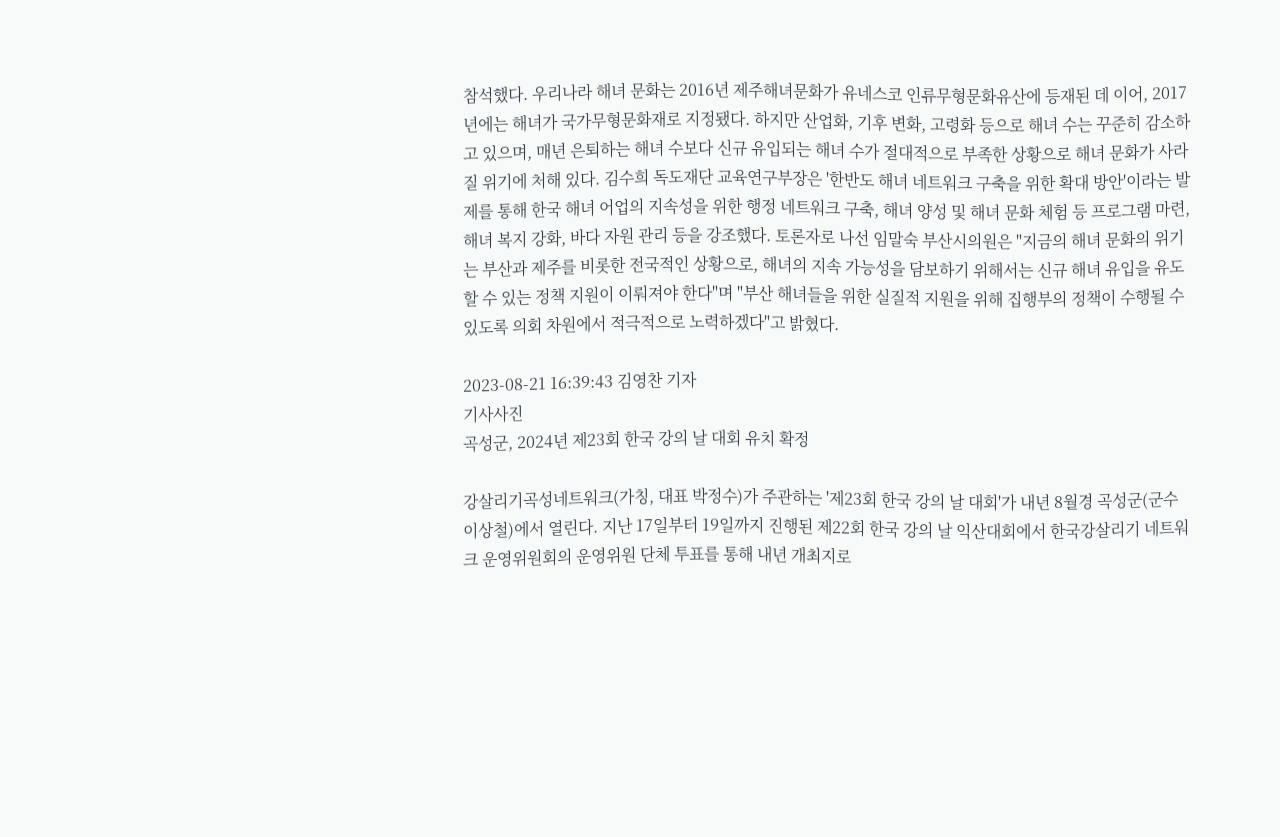참석했다. 우리나라 해녀 문화는 2016년 제주해녀문화가 유네스코 인류무형문화유산에 등재된 데 이어, 2017년에는 해녀가 국가무형문화재로 지정됐다. 하지만 산업화, 기후 변화, 고령화 등으로 해녀 수는 꾸준히 감소하고 있으며, 매년 은퇴하는 해녀 수보다 신규 유입되는 해녀 수가 절대적으로 부족한 상황으로 해녀 문화가 사라질 위기에 처해 있다. 김수희 독도재단 교육연구부장은 '한반도 해녀 네트워크 구축을 위한 확대 방안'이라는 발제를 통해 한국 해녀 어업의 지속성을 위한 행정 네트워크 구축, 해녀 양성 및 해녀 문화 체험 등 프로그램 마련, 해녀 복지 강화, 바다 자원 관리 등을 강조했다. 토론자로 나선 임말숙 부산시의원은 "지금의 해녀 문화의 위기는 부산과 제주를 비롯한 전국적인 상황으로, 해녀의 지속 가능성을 담보하기 위해서는 신규 해녀 유입을 유도할 수 있는 정책 지원이 이뤄져야 한다"며 "부산 해녀들을 위한 실질적 지원을 위해 집행부의 정책이 수행될 수 있도록 의회 차원에서 적극적으로 노력하겠다"고 밝혔다.

2023-08-21 16:39:43 김영찬 기자
기사사진
곡성군, 2024년 제23회 한국 강의 날 대회 유치 확정

강살리기곡성네트워크(가칭, 대표 박정수)가 주관하는 '제23회 한국 강의 날 대회'가 내년 8월경 곡성군(군수 이상철)에서 열린다. 지난 17일부터 19일까지 진행된 제22회 한국 강의 날 익산대회에서 한국강살리기 네트워크 운영위원회의 운영위원 단체 투표를 통해 내년 개최지로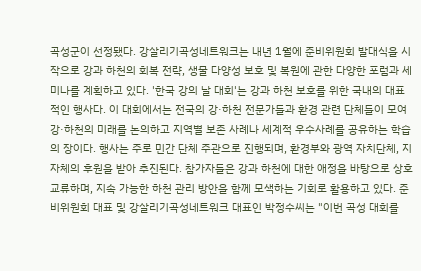곡성군이 선정됐다. 강살리기곡성네트워크는 내년 1월에 준비위원회 발대식을 시작으로 강과 하천의 회복 전략, 생물 다양성 보호 및 복원에 관한 다양한 포럼과 세미나를 계획하고 있다. '한국 강의 날 대회'는 강과 하천 보호를 위한 국내의 대표적인 행사다. 이 대회에서는 전국의 강·하천 전문가들과 환경 관련 단체들이 모여 강·하천의 미래를 논의하고 지역별 보존 사례나 세계적 우수사례를 공유하는 학습의 장이다. 행사는 주로 민간 단체 주관으로 진행되며, 환경부와 광역 자치단체, 지자체의 후원을 받아 추진된다. 참가자들은 강과 하천에 대한 애정을 바탕으로 상호교류하며, 지속 가능한 하천 관리 방안을 함께 모색하는 기회로 활용하고 있다. 준비위원회 대표 및 강살리기곡성네트워크 대표인 박정수씨는 "이번 곡성 대회를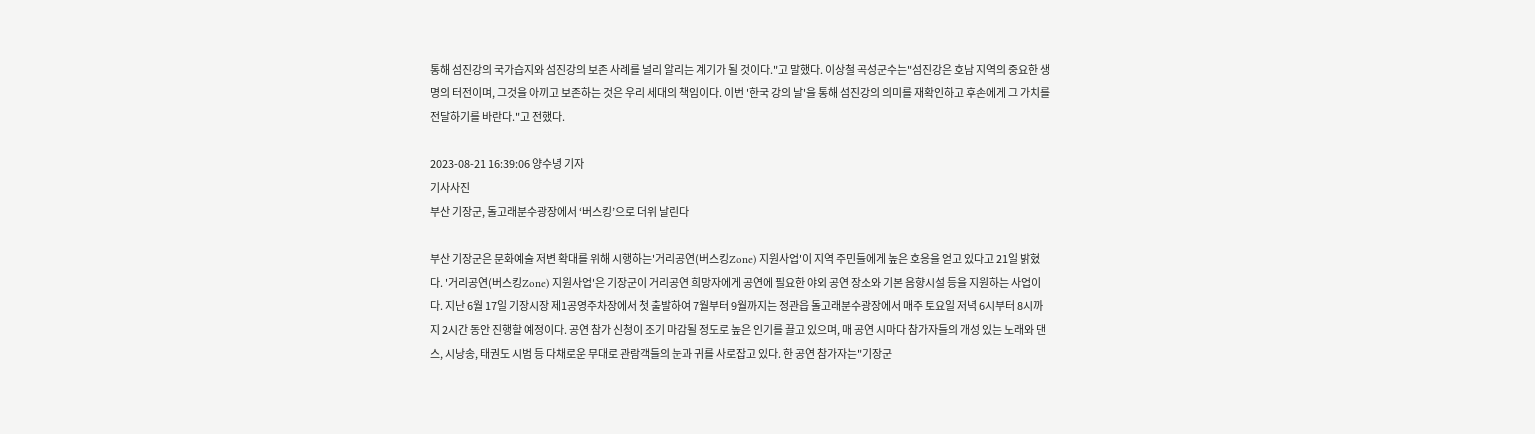통해 섬진강의 국가습지와 섬진강의 보존 사례를 널리 알리는 계기가 될 것이다."고 말했다. 이상철 곡성군수는"섬진강은 호남 지역의 중요한 생명의 터전이며, 그것을 아끼고 보존하는 것은 우리 세대의 책임이다. 이번 '한국 강의 날'을 통해 섬진강의 의미를 재확인하고 후손에게 그 가치를 전달하기를 바란다."고 전했다.

2023-08-21 16:39:06 양수녕 기자
기사사진
부산 기장군, 돌고래분수광장에서 ‘버스킹’으로 더위 날린다

부산 기장군은 문화예술 저변 확대를 위해 시행하는'거리공연(버스킹Zone) 지원사업'이 지역 주민들에게 높은 호응을 얻고 있다고 21일 밝혔다. '거리공연(버스킹Zone) 지원사업'은 기장군이 거리공연 희망자에게 공연에 필요한 야외 공연 장소와 기본 음향시설 등을 지원하는 사업이다. 지난 6월 17일 기장시장 제1공영주차장에서 첫 출발하여 7월부터 9월까지는 정관읍 돌고래분수광장에서 매주 토요일 저녁 6시부터 8시까지 2시간 동안 진행할 예정이다. 공연 참가 신청이 조기 마감될 정도로 높은 인기를 끌고 있으며, 매 공연 시마다 참가자들의 개성 있는 노래와 댄스, 시낭송, 태권도 시범 등 다채로운 무대로 관람객들의 눈과 귀를 사로잡고 있다. 한 공연 참가자는"기장군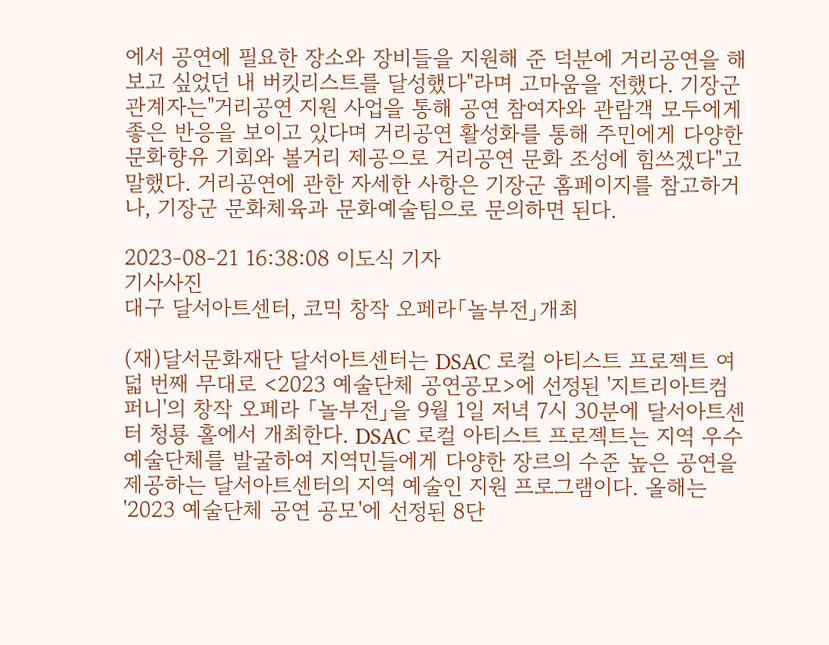에서 공연에 필요한 장소와 장비들을 지원해 준 덕분에 거리공연을 해보고 싶었던 내 버킷리스트를 달성했다"라며 고마움을 전했다. 기장군 관계자는"거리공연 지원 사업을 통해 공연 참여자와 관람객 모두에게 좋은 반응을 보이고 있다며 거리공연 활성화를 통해 주민에게 다양한 문화향유 기회와 볼거리 제공으로 거리공연 문화 조성에 힘쓰겠다"고 말했다. 거리공연에 관한 자세한 사항은 기장군 홈페이지를 참고하거나, 기장군 문화체육과 문화예술팀으로 문의하면 된다.

2023-08-21 16:38:08 이도식 기자
기사사진
대구 달서아트센터, 코믹 창작 오페라「놀부전」개최

(재)달서문화재단 달서아트센터는 DSAC 로컬 아티스트 프로젝트 여덟 번째 무대로 <2023 예술단체 공연공모>에 선정된 '지트리아트컴퍼니'의 창작 오페라 「놀부전」을 9월 1일 저녁 7시 30분에 달서아트센터 청룡 홀에서 개최한다. DSAC 로컬 아티스트 프로젝트는 지역 우수 예술단체를 발굴하여 지역민들에게 다양한 장르의 수준 높은 공연을 제공하는 달서아트센터의 지역 예술인 지원 프로그램이다. 올해는 '2023 예술단체 공연 공모'에 선정된 8단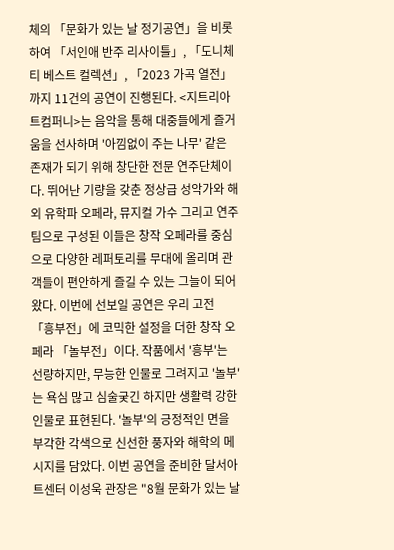체의 「문화가 있는 날 정기공연」을 비롯하여 「서인애 반주 리사이틀」, 「도니체티 베스트 컬렉션」, 「2023 가곡 열전」까지 11건의 공연이 진행된다. <지트리아트컴퍼니>는 음악을 통해 대중들에게 즐거움을 선사하며 '아낌없이 주는 나무' 같은 존재가 되기 위해 창단한 전문 연주단체이다. 뛰어난 기량을 갖춘 정상급 성악가와 해외 유학파 오페라, 뮤지컬 가수 그리고 연주팀으로 구성된 이들은 창작 오페라를 중심으로 다양한 레퍼토리를 무대에 올리며 관객들이 편안하게 즐길 수 있는 그늘이 되어왔다. 이번에 선보일 공연은 우리 고전 「흥부전」에 코믹한 설정을 더한 창작 오페라 「놀부전」이다. 작품에서 '흥부'는 선량하지만, 무능한 인물로 그려지고 '놀부'는 욕심 많고 심술궂긴 하지만 생활력 강한 인물로 표현된다. '놀부'의 긍정적인 면을 부각한 각색으로 신선한 풍자와 해학의 메시지를 담았다. 이번 공연을 준비한 달서아트센터 이성욱 관장은 "8월 문화가 있는 날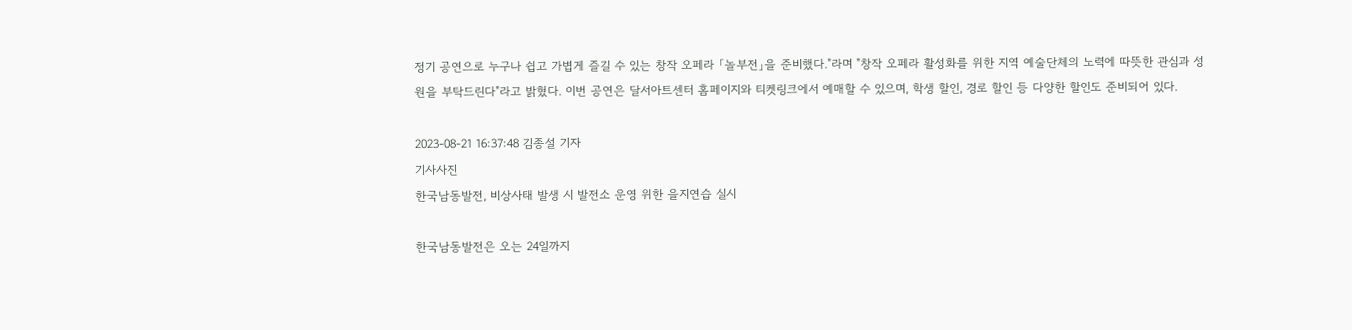정기 공연으로 누구나 쉽고 가볍게 즐길 수 있는 창작 오페라 「놀부전」을 준비했다."라며 "창작 오페라 활성화를 위한 지역 예술단체의 노력에 따뜻한 관심과 성원을 부탁드린다"라고 밝혔다. 이번 공연은 달서아트센터 홈페이지와 티켓링크에서 예매할 수 있으며, 학생 할인, 경로 할인 등 다양한 할인도 준비되어 있다.

2023-08-21 16:37:48 김종설 기자
기사사진
한국남동발전, 비상사태 발생 시 발전소 운영 위한 을지연습 실시

한국남동발전은 오는 24일까지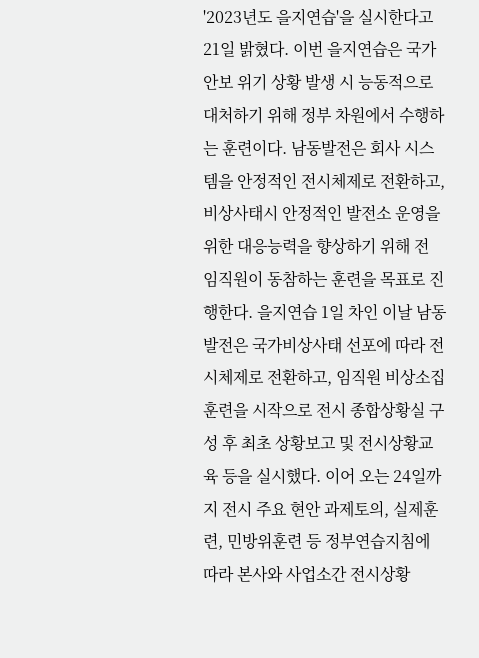'2023년도 을지연습'을 실시한다고 21일 밝혔다. 이번 을지연습은 국가안보 위기 상황 발생 시 능동적으로 대처하기 위해 정부 차원에서 수행하는 훈련이다. 남동발전은 회사 시스템을 안정적인 전시체제로 전환하고, 비상사태시 안정적인 발전소 운영을 위한 대응능력을 향상하기 위해 전 임직원이 동참하는 훈련을 목표로 진행한다. 을지연습 1일 차인 이날 남동발전은 국가비상사태 선포에 따라 전시체제로 전환하고, 임직원 비상소집 훈련을 시작으로 전시 종합상황실 구성 후 최초 상황보고 및 전시상황교육 등을 실시했다. 이어 오는 24일까지 전시 주요 현안 과제토의, 실제훈련, 민방위훈련 등 정부연습지침에 따라 본사와 사업소간 전시상황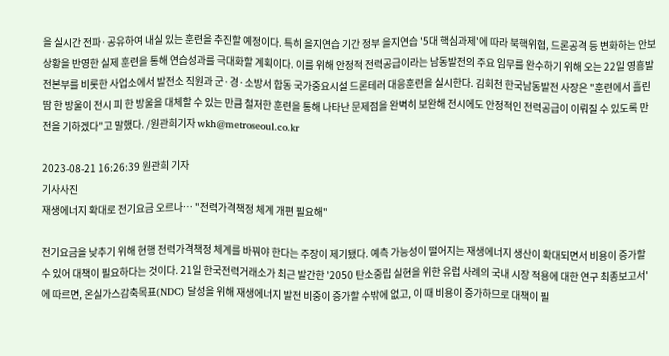을 실시간 전파·공유하여 내실 있는 훈련을 추진할 예정이다. 특히 을지연습 기간 정부 을지연습 '5대 핵심과제'에 따라 북핵위협, 드론공격 등 변화하는 안보상황을 반영한 실제 훈련을 통해 연습성과를 극대화할 계획이다. 이를 위해 안정적 전력공급이라는 남동발전의 주요 임무를 완수하기 위해 오는 22일 영흥발전본부를 비롯한 사업소에서 발전소 직원과 군·경·소방서 합동 국가중요시설 드론테러 대응훈련을 실시한다. 김회천 한국남동발전 사장은 "훈련에서 흘린 땀 한 방울이 전시 피 한 방울을 대체할 수 있는 만큼 철저한 훈련을 통해 나타난 문제점을 완벽히 보완해 전시에도 안정적인 전력공급이 이뤄질 수 있도록 만전을 기하겠다"고 말했다. /원관희기자 wkh@metroseoul.co.kr

2023-08-21 16:26:39 원관희 기자
기사사진
재생에너지 확대로 전기요금 오르나… "전력가격책정 체계 개편 필요해"

전기요금을 낮추기 위해 현행 전력가격책정 체계를 바꿔야 한다는 주장이 제기됐다. 예측 가능성이 떨어지는 재생에너지 생산이 확대되면서 비용이 증가할 수 있어 대책이 필요하다는 것이다. 21일 한국전력거래소가 최근 발간한 '2050 탄소중립 실현을 위한 유럽 사례의 국내 시장 적용에 대한 연구 최종보고서'에 따르면, 온실가스감축목표(NDC) 달성을 위해 재생에너지 발전 비중이 증가할 수밖에 없고, 이 때 비용이 증가하므로 대책이 필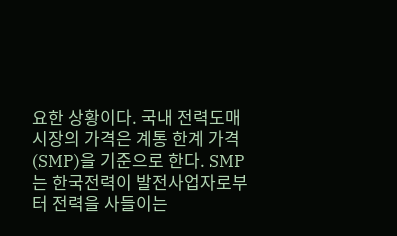요한 상황이다. 국내 전력도매시장의 가격은 계통 한계 가격(SMP)을 기준으로 한다. SMP는 한국전력이 발전사업자로부터 전력을 사들이는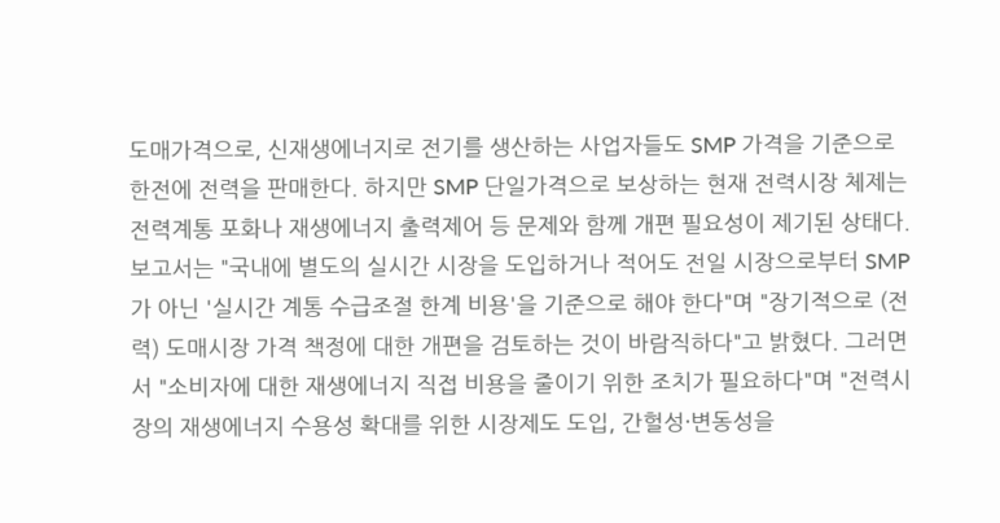도매가격으로, 신재생에너지로 전기를 생산하는 사업자들도 SMP 가격을 기준으로 한전에 전력을 판매한다. 하지만 SMP 단일가격으로 보상하는 현재 전력시장 체제는 전력계통 포화나 재생에너지 출력제어 등 문제와 함께 개편 필요성이 제기된 상태다. 보고서는 "국내에 별도의 실시간 시장을 도입하거나 적어도 전일 시장으로부터 SMP가 아닌 '실시간 계통 수급조절 한계 비용'을 기준으로 해야 한다"며 "장기적으로 (전력) 도매시장 가격 책정에 대한 개편을 검토하는 것이 바람직하다"고 밝혔다. 그러면서 "소비자에 대한 재생에너지 직접 비용을 줄이기 위한 조치가 필요하다"며 "전력시장의 재생에너지 수용성 확대를 위한 시장제도 도입, 간헐성·변동성을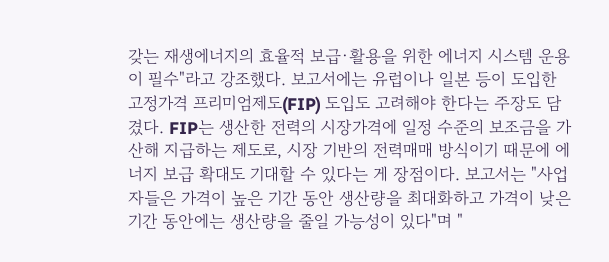갖는 재생에너지의 효율적 보급·활용을 위한 에너지 시스템 운용이 필수"라고 강조했다. 보고서에는 유럽이나 일본 등이 도입한 고정가격 프리미엄제도(FIP) 도입도 고려해야 한다는 주장도 담겼다. FIP는 생산한 전력의 시장가격에 일정 수준의 보조금을 가산해 지급하는 제도로, 시장 기반의 전력매매 방식이기 때문에 에너지 보급 확대도 기대할 수 있다는 게 장점이다. 보고서는 "사업자들은 가격이 높은 기간 동안 생산량을 최대화하고 가격이 낮은 기간 동안에는 생산량을 줄일 가능성이 있다"며 "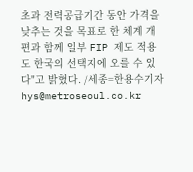초과 전력공급기간 동안 가격을 낮추는 것을 목표로 한 체계 개편과 함께 일부 FIP 제도 적용도 한국의 선택지에 오를 수 있다"고 밝혔다. /세종=한용수기자 hys@metroseoul.co.kr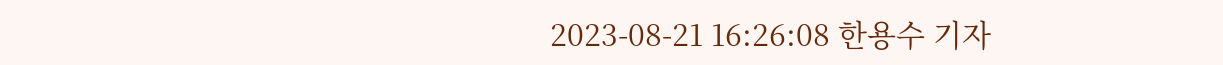2023-08-21 16:26:08 한용수 기자